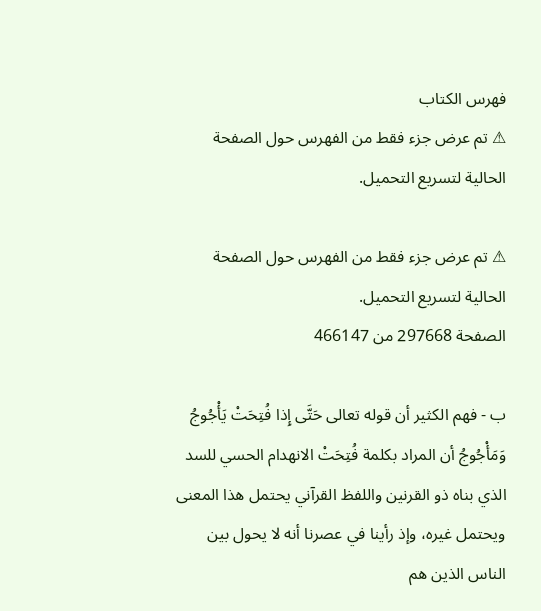فهرس الكتاب
⚠ تم عرض جزء فقط من الفهرس حول الصفحة الحالية لتسريع التحميل.

⚠ تم عرض جزء فقط من الفهرس حول الصفحة الحالية لتسريع التحميل.
الصفحة 297668 من 466147

ب - فهم الكثير أن قوله تعالى حَتَّى إِذا فُتِحَتْ يَأْجُوجُ وَمَأْجُوجُ أن المراد بكلمة فُتِحَتْ الانهدام الحسي للسد الذي بناه ذو القرنين واللفظ القرآني يحتمل هذا المعنى ويحتمل غيره، وإذ رأينا في عصرنا أنه لا يحول بين الناس الذين هم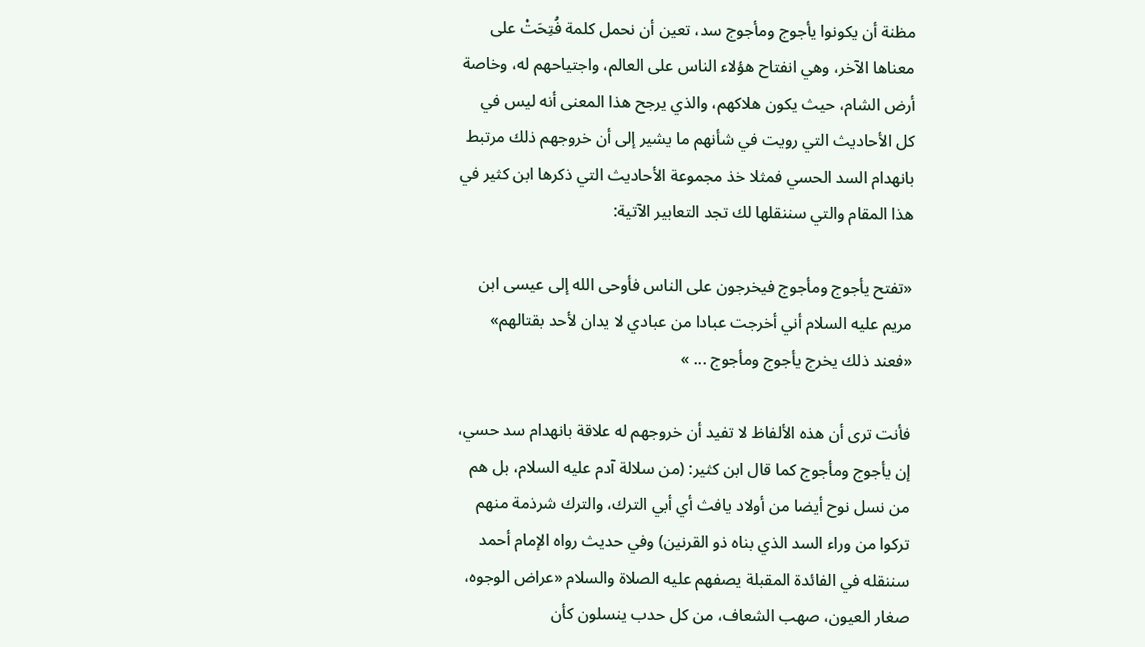مظنة أن يكونوا يأجوج ومأجوج سد، تعين أن نحمل كلمة فُتِحَتْ على معناها الآخر، وهي انفتاح هؤلاء الناس على العالم، واجتياحهم له، وخاصة أرض الشام، حيث يكون هلاكهم، والذي يرجح هذا المعنى أنه ليس في كل الأحاديث التي رويت في شأنهم ما يشير إلى أن خروجهم ذلك مرتبط بانهدام السد الحسي فمثلا خذ مجموعة الأحاديث التي ذكرها ابن كثير في هذا المقام والتي سننقلها لك تجد التعابير الآتية:

«تفتح يأجوج ومأجوج فيخرجون على الناس فأوحى الله إلى عيسى ابن مريم عليه السلام أني أخرجت عبادا من عبادي لا يدان لأحد بقتالهم» «فعند ذلك يخرج يأجوج ومأجوج ... »

فأنت ترى أن هذه الألفاظ لا تفيد أن خروجهم له علاقة بانهدام سد حسي، إن يأجوج ومأجوج كما قال ابن كثير: (من سلالة آدم عليه السلام، بل هم من نسل نوح أيضا من أولاد يافث أي أبي الترك، والترك شرذمة منهم تركوا من وراء السد الذي بناه ذو القرنين) وفي حديث رواه الإمام أحمد سننقله في الفائدة المقبلة يصفهم عليه الصلاة والسلام «عراض الوجوه، صغار العيون، صهب الشعاف، من كل حدب ينسلون كأن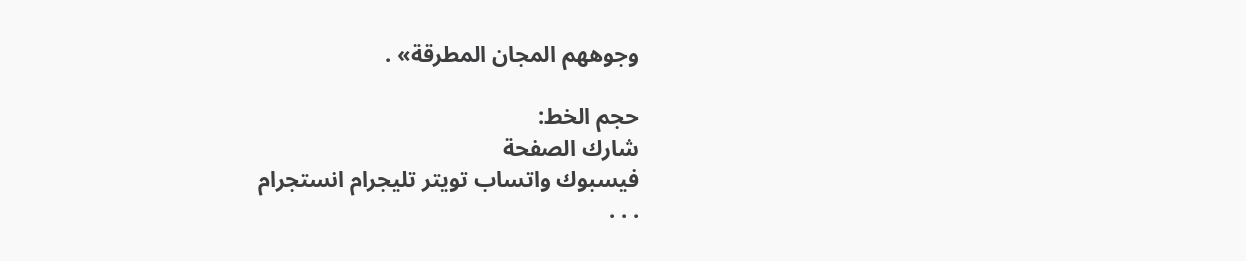وجوههم المجان المطرقة» .

حجم الخط:
شارك الصفحة
فيسبوك واتساب تويتر تليجرام انستجرام
. . .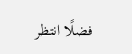فضلًا انتظر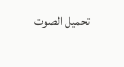تحميل الصوت